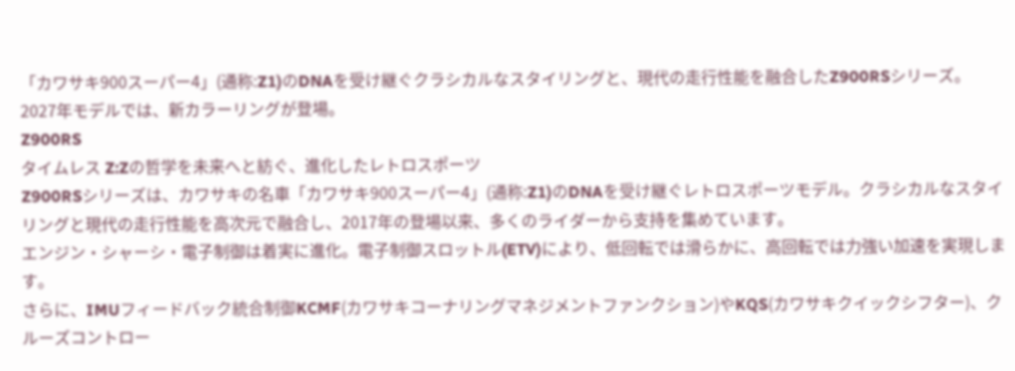「カワサキ900スーパー4」(通称:Z1)のDNAを受け継ぐクラシカルなスタイリングと、現代の走行性能を融合したZ900RSシリーズ。
2027年モデルでは、新カラーリングが登場。
Z900RS
タイムレス Z:Zの哲学を未来へと紡ぐ、進化したレトロスポーツ
Z900RSシリーズは、カワサキの名車「カワサキ900スーパー4」(通称:Z1)のDNAを受け継ぐレトロスポーツモデル。クラシカルなスタイリングと現代の走行性能を高次元で融合し、2017年の登場以来、多くのライダーから支持を集めています。
エンジン・シャーシ・電子制御は着実に進化。電子制御スロットル(ETV)により、低回転では滑らかに、高回転では力強い加速を実現します。
さらに、IMUフィードバック統合制御KCMF(カワサキコーナリングマネジメントファンクション)やKQS(カワサキクイックシフター)、クルーズコントロー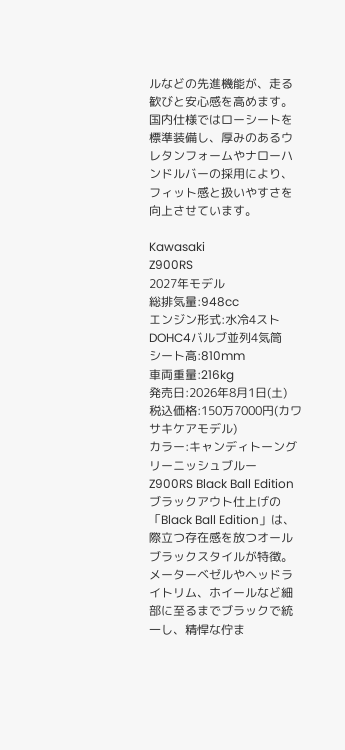ルなどの先進機能が、走る歓びと安心感を高めます。
国内仕様ではローシートを標準装備し、厚みのあるウレタンフォームやナローハンドルバーの採用により、フィット感と扱いやすさを向上させています。

Kawasaki
Z900RS
2027年モデル
総排気量:948cc
エンジン形式:水冷4ストDOHC4バルブ並列4気筒
シート高:810mm
車両重量:216kg
発売日:2026年8月1日(土)
税込価格:150万7000円(カワサキケアモデル)
カラー:キャンディトーングリーニッシュブルー
Z900RS Black Ball Edition
ブラックアウト仕上げの「Black Ball Edition」は、際立つ存在感を放つオールブラックスタイルが特徴。メーターベゼルやヘッドライトリム、ホイールなど細部に至るまでブラックで統一し、精悍な佇ま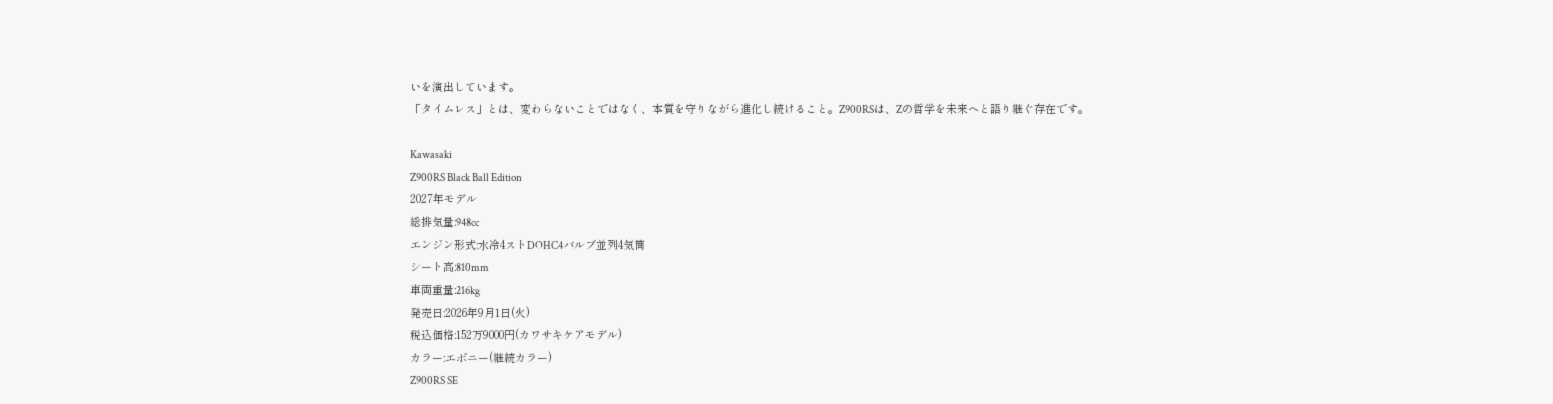いを演出しています。
「タイムレス」とは、変わらないことではなく、本質を守りながら進化し続けること。Z900RSは、Zの哲学を未来へと語り継ぐ存在です。

Kawasaki
Z900RS Black Ball Edition
2027年モデル
総排気量:948cc
エンジン形式:水冷4ストDOHC4バルブ並列4気筒
シート高:810mm
車両重量:216kg
発売日:2026年9月1日(火)
税込価格:152万9000円(カワサキケアモデル)
カラー:エボニー(継続カラー)
Z900RS SE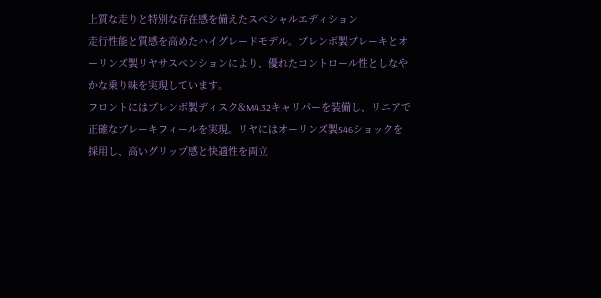上質な走りと特別な存在感を備えたスペシャルエディション
走行性能と質感を高めたハイグレードモデル。ブレンボ製ブレーキとオーリンズ製リヤサスペンションにより、優れたコントロール性としなやかな乗り味を実現しています。
フロントにはブレンボ製ディスク&M4.32キャリパーを装備し、リニアで正確なブレーキフィールを実現。リヤにはオーリンズ製S46ショックを採用し、高いグリップ感と快適性を両立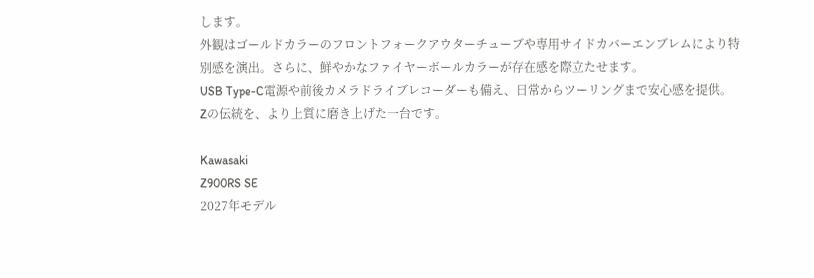します。
外観はゴールドカラーのフロントフォークアウターチューブや専用サイドカバーエンブレムにより特別感を演出。さらに、鮮やかなファイヤーボールカラーが存在感を際立たせます。
USB Type-C電源や前後カメラドライブレコーダーも備え、日常からツーリングまで安心感を提供。
Zの伝統を、より上質に磨き上げた一台です。

Kawasaki
Z900RS SE
2027年モデル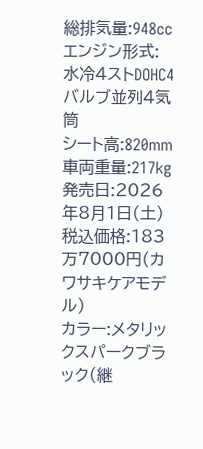総排気量:948cc
エンジン形式:水冷4ストDOHC4バルブ並列4気筒
シート高:820mm
車両重量:217kg
発売日:2026年8月1日(土)
税込価格:183万7000円(カワサキケアモデル)
カラー:メタリックスパークブラック(継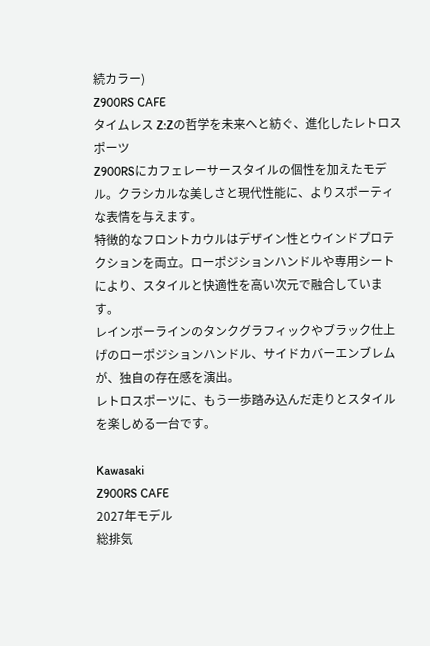続カラー)
Z900RS CAFE
タイムレス Z:Zの哲学を未来へと紡ぐ、進化したレトロスポーツ
Z900RSにカフェレーサースタイルの個性を加えたモデル。クラシカルな美しさと現代性能に、よりスポーティな表情を与えます。
特徴的なフロントカウルはデザイン性とウインドプロテクションを両立。ローポジションハンドルや専用シートにより、スタイルと快適性を高い次元で融合しています。
レインボーラインのタンクグラフィックやブラック仕上げのローポジションハンドル、サイドカバーエンブレムが、独自の存在感を演出。
レトロスポーツに、もう一歩踏み込んだ走りとスタイルを楽しめる一台です。

Kawasaki
Z900RS CAFE
2027年モデル
総排気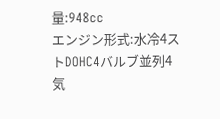量:948cc
エンジン形式:水冷4ストDOHC4バルブ並列4気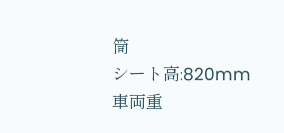筒
シート高:820mm
車両重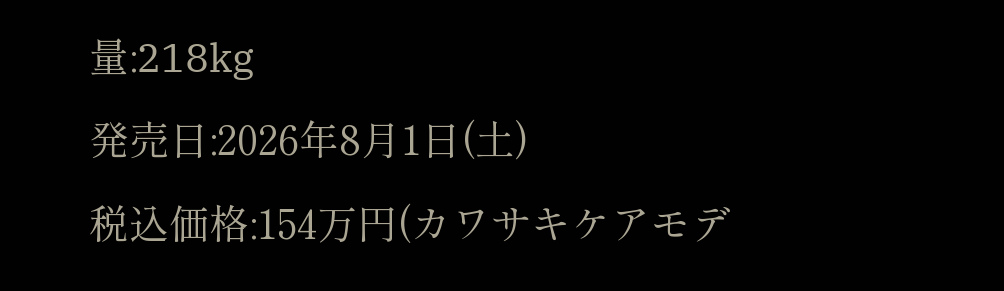量:218kg
発売日:2026年8月1日(土)
税込価格:154万円(カワサキケアモデ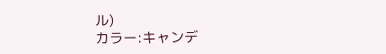ル)
カラー:キャンデ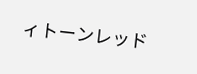ィトーンレッド